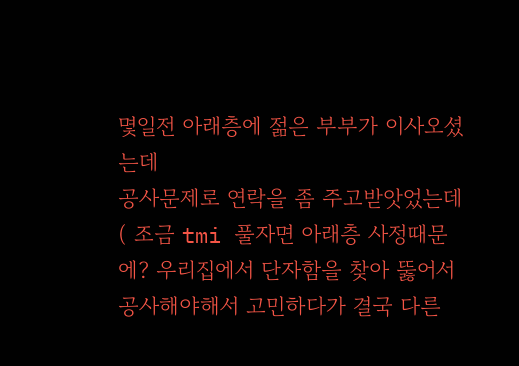몇일전 아래층에 젊은 부부가 이사오셨는데
공사문제로 연락을 좀 주고받앗었는데
( 조금 tmi 풀자면 아래층 사정때문에? 우리집에서 단자함을 찾아 뚫어서
공사해야해서 고민하다가 결국 다른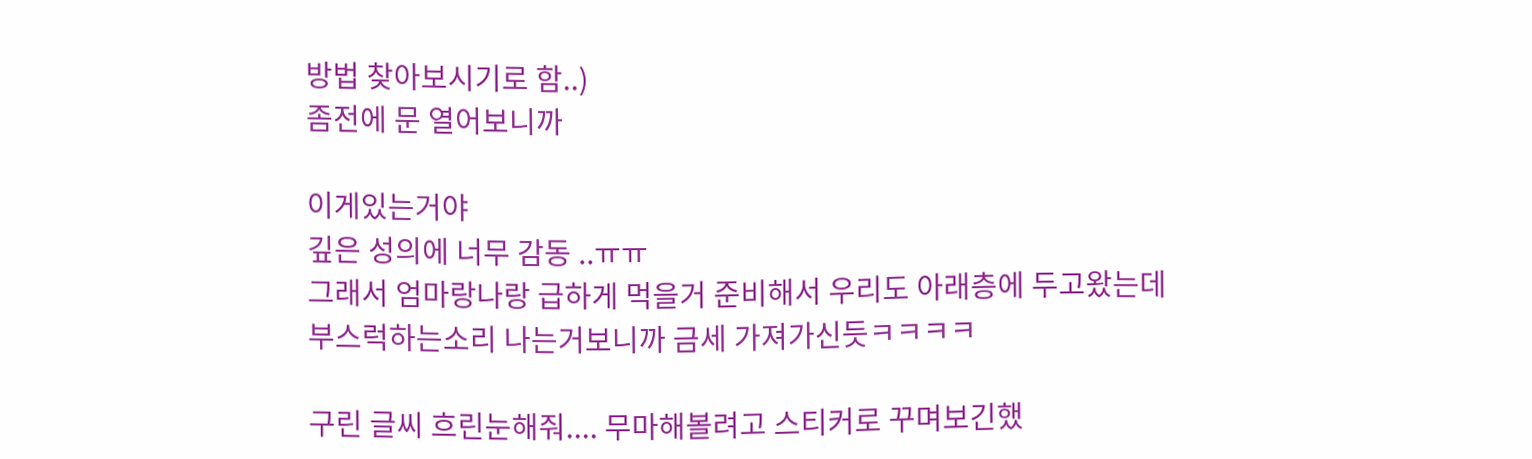방법 찾아보시기로 함..)
좀전에 문 열어보니까

이게있는거야
깊은 성의에 너무 감동 ..ㅠㅠ
그래서 엄마랑나랑 급하게 먹을거 준비해서 우리도 아래층에 두고왔는데
부스럭하는소리 나는거보니까 금세 가져가신듯ㅋㅋㅋㅋ

구린 글씨 흐린눈해줘.... 무마해볼려고 스티커로 꾸며보긴했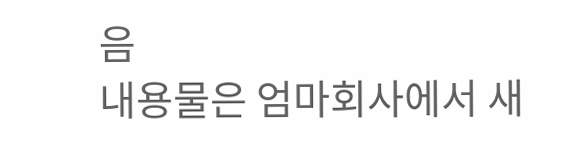음
내용물은 엄마회사에서 새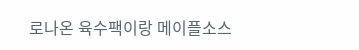로나온 육수팩이랑 메이플소스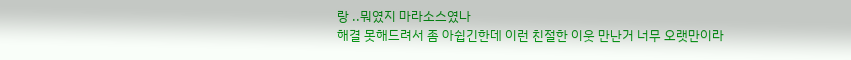랑 ..뭐였지 마라소스였나
해결 못해드려서 좀 아쉽긴한데 이런 친절한 이웃 만난거 너무 오랫만이라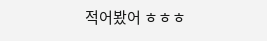적어봤어 ㅎㅎㅎ